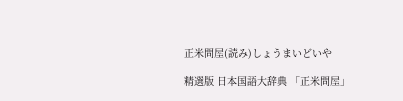正米問屋(読み)しょうまいどいや

精選版 日本国語大辞典 「正米問屋」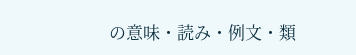の意味・読み・例文・類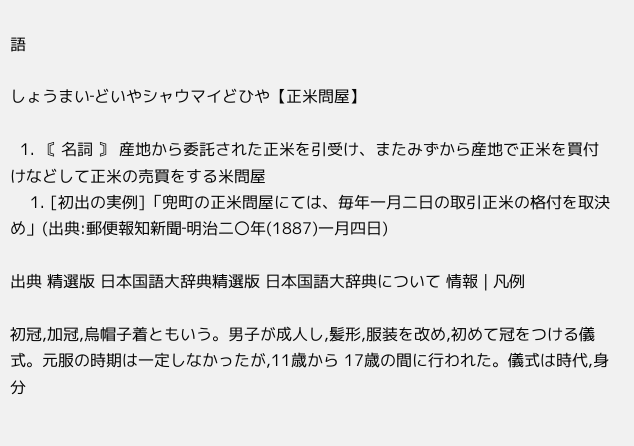語

しょうまい‐どいやシャウマイどひや【正米問屋】

  1. 〘 名詞 〙 産地から委託された正米を引受け、またみずから産地で正米を買付けなどして正米の売買をする米問屋
    1. [初出の実例]「兜町の正米問屋にては、毎年一月二日の取引正米の格付を取決め」(出典:郵便報知新聞‐明治二〇年(1887)一月四日)

出典 精選版 日本国語大辞典精選版 日本国語大辞典について 情報 | 凡例

初冠,加冠,烏帽子着ともいう。男子が成人し,髪形,服装を改め,初めて冠をつける儀式。元服の時期は一定しなかったが,11歳から 17歳の間に行われた。儀式は時代,身分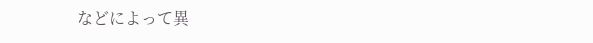などによって異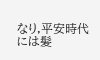なり,平安時代には髪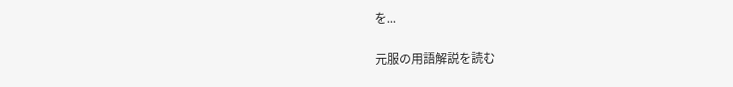を...

元服の用語解説を読む